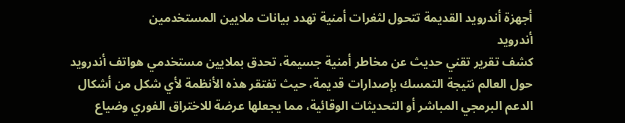أجهزة أندرويد القديمة تتحول لثغرات أمنية تهدد بيانات ملايين المستخدمين
أندرويد
كشف تقرير تقني حديث عن مخاطر أمنية جسيمة، تحدق بملايين مستخدمي هواتف أندرويد حول العالم نتيجة التمسك بإصدارات قديمة، حيث تفتقر هذه الأنظمة لأي شكل من أشكال الدعم البرمجي المباشر أو التحديثات الوقائية، مما يجعلها عرضة للاختراق الفوري وضياع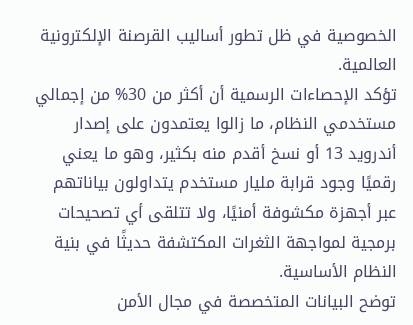الخصوصية في ظل تطور أساليب القرصنة الإلكترونية العالمية.
تؤكد الإحصاءات الرسمية أن أكثر من 30% من إجمالي مستخدمي النظام، ما زالوا يعتمدون على إصدار أندرويد 13 أو نسخ أقدم منه بكثير، وهو ما يعني رقميًا وجود قرابة مليار مستخدم يتداولون بياناتهم عبر أجهزة مكشوفة أمنيًا، ولا تتلقى أي تصحيحات برمجية لمواجهة الثغرات المكتشفة حديثًا في بنية النظام الأساسية.
توضح البيانات المتخصصة في مجال الأمن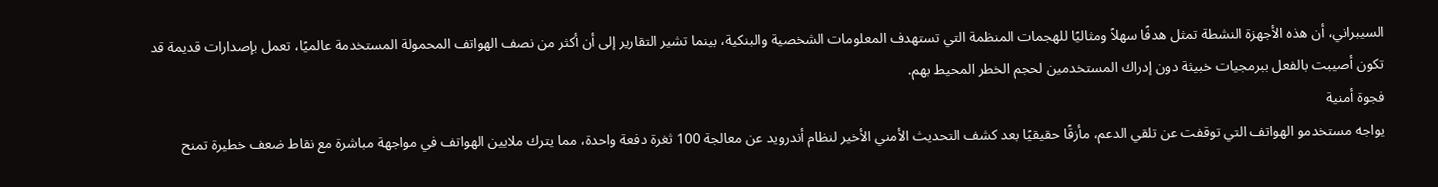السيبراني، أن هذه الأجهزة النشطة تمثل هدفًا سهلاً ومثاليًا للهجمات المنظمة التي تستهدف المعلومات الشخصية والبنكية، بينما تشير التقارير إلى أن أكثر من نصف الهواتف المحمولة المستخدمة عالميًا، تعمل بإصدارات قديمة قد تكون أصيبت بالفعل ببرمجيات خبيثة دون إدراك المستخدمين لحجم الخطر المحيط بهم.
فجوة أمنية
يواجه مستخدمو الهواتف التي توقفت عن تلقي الدعم، مأزقًا حقيقيًا بعد كشف التحديث الأمني الأخير لنظام أندرويد عن معالجة 100 ثغرة دفعة واحدة، مما يترك ملايين الهواتف في مواجهة مباشرة مع نقاط ضعف خطيرة تمنح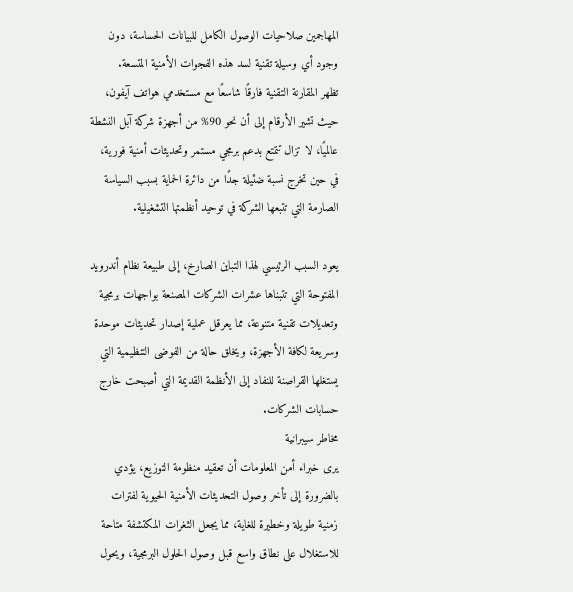المهاجمين صلاحيات الوصول الكامل للبيانات الحساسة، دون وجود أي وسيلة تقنية لسد هذه الفجوات الأمنية المتسعة.
تظهر المقارنة التقنية فارقًا شاسعًا مع مستخدمي هواتف آيفون، حيث تشير الأرقام إلى أن نحو 90% من أجهزة شركة آبل النشطة عالميًا، لا تزال تتمتع بدعم برمجي مستمر وتحديثات أمنية فورية، في حين تخرج نسبة ضئيلة جدًا من دائرة الحماية بسبب السياسة الصارمة التي تتبعها الشركة في توحيد أنظمتها التشغيلية.

يعود السبب الرئيسي لهذا التباين الصارخ، إلى طبيعة نظام أندرويد المفتوحة التي تتبناها عشرات الشركات المصنعة بواجهات برمجية وتعديلات تقنية متنوعة، مما يعرقل عملية إصدار تحديثات موحدة وسريعة لكافة الأجهزة، ويخلق حالة من الفوضى التنظيمية التي يستغلها القراصنة للنفاد إلى الأنظمة القديمة التي أصبحت خارج حسابات الشركات.
مخاطر سيبرانية
يرى خبراء أمن المعلومات أن تعقيد منظومة التوزيع، يؤدي بالضرورة إلى تأخر وصول التحديثات الأمنية الحيوية لفترات زمنية طويلة وخطيرة للغاية، مما يجعل الثغرات المكتشفة متاحة للاستغلال على نطاق واسع قبل وصول الحلول البرمجية، ويحول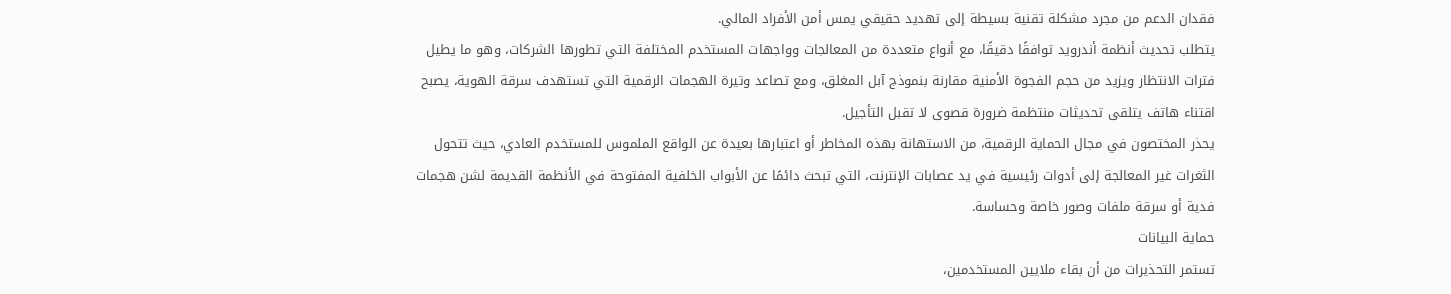فقدان الدعم من مجرد مشكلة تقنية بسيطة إلى تهديد حقيقي يمس أمن الأفراد المالي.
يتطلب تحديث أنظمة أندرويد توافقًا دقيقًا، مع أنواع متعددة من المعالجات وواجهات المستخدم المختلفة التي تطورها الشركات، وهو ما يطيل فترات الانتظار ويزيد من حجم الفجوة الأمنية مقارنة بنموذج آبل المغلق، ومع تصاعد وتيرة الهجمات الرقمية التي تستهدف سرقة الهوية، يصبح اقتناء هاتف يتلقى تحديثات منتظمة ضرورة قصوى لا تقبل التأجيل.
يحذر المختصون في مجال الحماية الرقمية، من الاستهانة بهذه المخاطر أو اعتبارها بعيدة عن الواقع الملموس للمستخدم العادي، حيث تتحول الثغرات غير المعالجة إلى أدوات رئيسية في يد عصابات الإنترنت، التي تبحث دائمًا عن الأبواب الخلفية المفتوحة في الأنظمة القديمة لشن هجمات فدية أو سرقة ملفات وصور خاصة وحساسة.
حماية البيانات
تستمر التحذيرات من أن بقاء ملايين المستخدمين،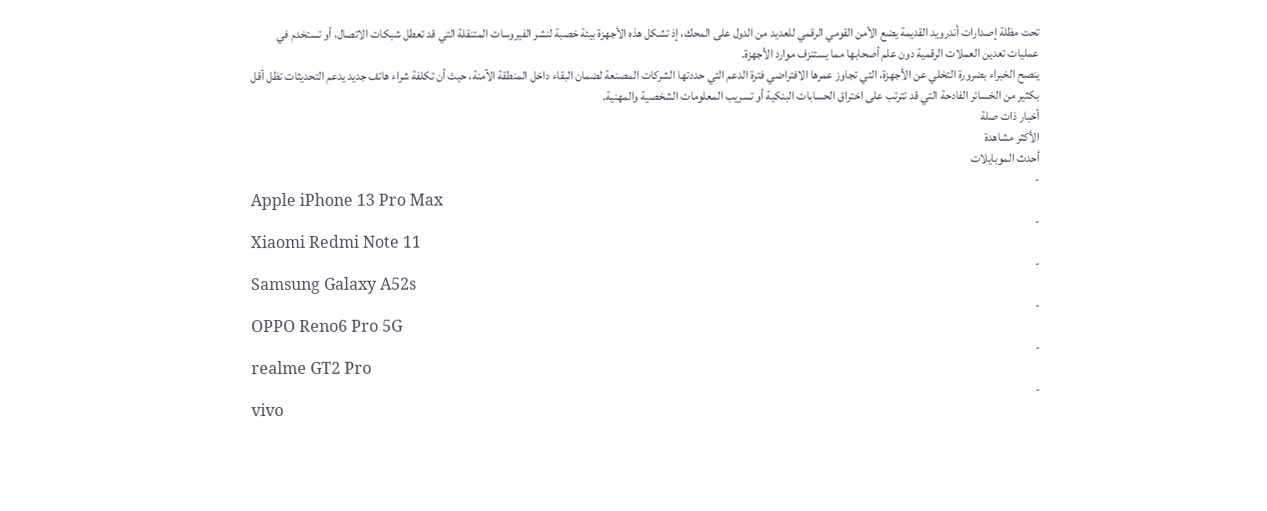تحت مظلة إصدارات أندرويد القديمة يضع الأمن القومي الرقمي للعديد من الدول على المحك، إذ تشكل هذه الأجهزة بيئة خصبة لنشر الفيروسات المتنقلة التي قد تعطل شبكات الاتصال، أو تستخدم في عمليات تعدين العملات الرقمية دون علم أصحابها مما يستنزف موارد الأجهزة.
ينصح الخبراء بضرورة التخلي عن الأجهزة، التي تجاوز عمرها الافتراضي فترة الدعم التي حددتها الشركات المصنعة لضمان البقاء داخل المنطقة الآمنة، حيث أن تكلفة شراء هاتف جديد يدعم التحديثات تظل أقل بكثير من الخسائر الفادحة التي قد تترتب على اختراق الحسابات البنكية أو تسريب المعلومات الشخصية والمهنية.
أخبار ذات صلة
الأكثر مشاهدة
أحدث الموبايلات
-
Apple iPhone 13 Pro Max
-
Xiaomi Redmi Note 11
-
Samsung Galaxy A52s
-
OPPO Reno6 Pro 5G
-
realme GT2 Pro
-
vivo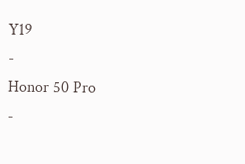Y19
-
Honor 50 Pro
-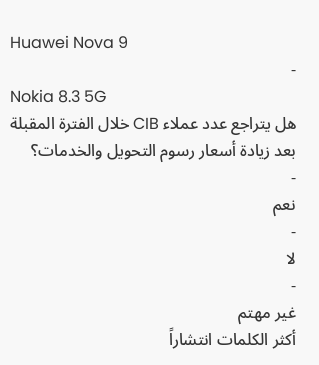Huawei Nova 9
-
Nokia 8.3 5G
هل يتراجع عدد عملاء CIB خلال الفترة المقبلة بعد زيادة أسعار رسوم التحويل والخدمات؟
-
نعم
-
لا
-
غير مهتم
أكثر الكلمات انتشاراً